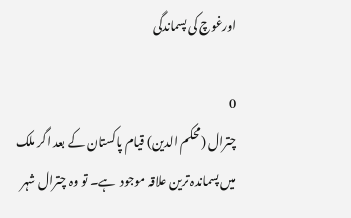اورغوچ کی پسماندگی

0
چترال (محکم الدین) قیام پاکستان کے بعد اگر ملک میں پسماندہ ترین علاقہ موجود  ہے۔ تو وہ چترال شہر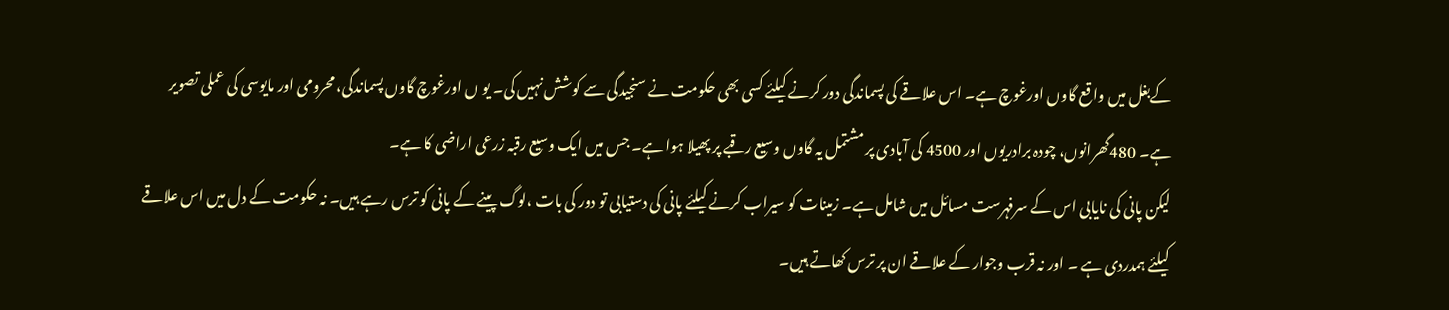کےبغل میں واقع گاوں اورغوچ ہے۔ اس علاقے کی پسماندگی دور کرنے کیلئے کسی بھی حکومت نے سنجیدگی سے کوشش نہیں کی۔ یو ں اورغوچ گاوں پسماندگی، محرومی اور مایوسی کی عملی تصویر ہے۔ 480گھرانوں، چودہ برادریوں اور 4500 کی آبادی پر مشتمل یہ گاوں وسیع رقبے پر پھیلا ہوا ہے۔ جس میں ایک وسیع رقبہ زرعی اراضی کا ہے۔
لیکن پانی کی نایابی اس کے سرفہرست مسائل میں شامل ہے۔ زمینات کو سیراب کرنے کیلئے پانی کی دستیابی تو دور کی بات ،لوگ پینے کے پانی کو ترس رہے ہیں۔ نہ حکومت کے دل میں اس علاقے کیلئے ہمدردی ہے ۔ اور نہ قرب وجوار کے علاقے ان پر ترس کھاتے ہیں۔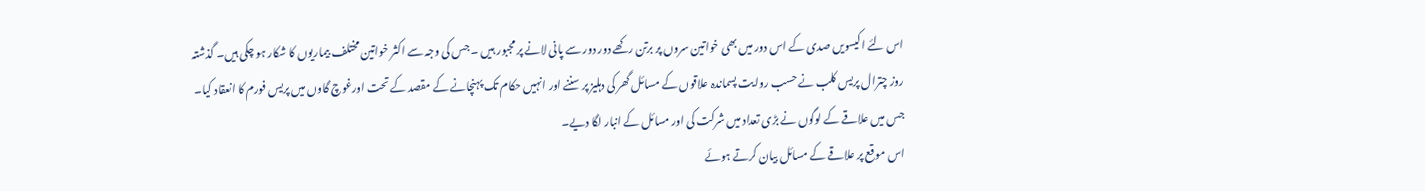اس لئے اکیسویں صدی کے اس دور میں بھی خواتین سروں پر برتن رکھے دور دور سے پانی لانے پر مجبور ہیں ۔ جس کی وجہ سے اکثر خواتین مختلف بیماریوں کا شکار ہو چکی ہیں۔ گذشتہ روز چترال پریس کلب نے حسب روایت پسماندہ علاقوں کے مسائل گھر کی دہلیز پر سننے اور انہیں حکام تک پہنچانے کے مقصد کے تحت اورغوچ گاوں میں پریس فورم کا انعقاد کیا۔ جس میں علاقے کے لوگوں نے بڑی تعداد میں شرکت کی اور مسائل کے انبار لگا دیے۔
اس موقع پر علاقے کے مسائل بیان کرتے ہوئے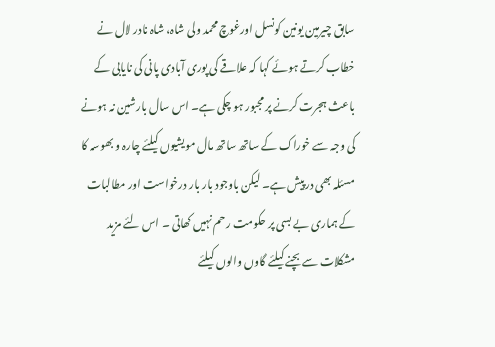سابق چیرمین یونین کونسل اورغوچ محمد ولی شاہ، شاہ نادر لال نے خطاب کرتے ہوئے کہا کہ علاقے کی پوری آبادی پانی کی نایابی کے باعث ہجرت کرنے پر مجبور ہو چکی ہے۔ اس سال بارشین نہ ہونے کی وجہ سے خوراک کے ساتھ ساتھ مال مویشیوں کیلئے چارہ و بھوسہ کا مسئلہ بھی درپیش ہے۔ لیکن باوجود بار بار درخواست اور مطالبات کے ہماری بے بسی پر حکومت رحم نہیں کھاتی ۔ اس لئے مزید مشکلات سے بچنے کیلئے گاوں والوں کیلئے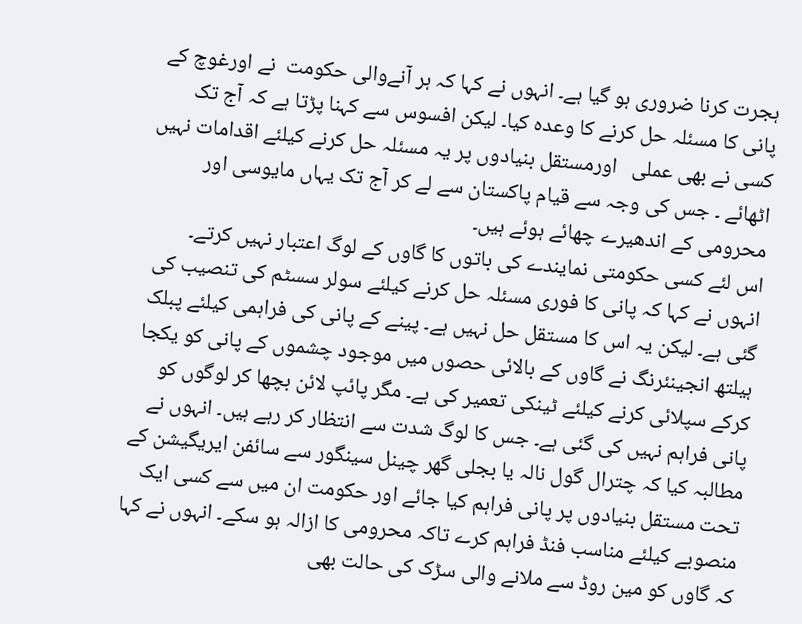ہجرت کرنا ضروری ہو گیا ہے۔ انہوں نے کہا کہ ہر آنےوالی حکومت  نے اورغوچ کے پانی کا مسئلہ حل کرنے کا وعدہ کیا۔ لیکن افسوس سے کہنا پڑتا ہے کہ آج تک کسی نے بھی عملی   اورمستقل بنیادوں پر یہ مسئلہ حل کرنے کیلئے اقدامات نہیں اٹھائے ۔ جس کی وجہ سے قیام پاکستان سے لے کر آج تک یہاں مایوسی اور محرومی کے اندھیرے چھائے ہوئے ہیں۔
اس لئے کسی حکومتی نمایندے کی باتوں کا گاوں کے لوگ اعتبار نہیں کرتے۔ انہوں نے کہا کہ پانی کا فوری مسئلہ حل کرنے کیلئے سولر سسٹم کی تنصیب کی گئی ہے۔ لیکن یہ اس کا مستقل حل نہیں ہے۔ پینے کے پانی کی فراہمی کیلئے پبلک ہیلتھ انجینئرنگ نے گاوں کے بالائی حصوں میں موجود چشموں کے پانی کو یکجا کرکے سپلائی کرنے کیلئے ٹینکی تعمیر کی ہے۔ مگر پائپ لائن بچھا کر لوگوں کو پانی فراہم نہیں کی گئی ہے۔ جس کا لوگ شدت سے انتظار کر رہے ہیں۔ انہوں نے مطالبہ کیا کہ چترال گول نالہ یا بجلی گھر چینل سینگور سے سائفن ایریگیشن کے تحت مستقل بنیادوں پر پانی فراہم کیا جائے اور حکومت ان میں سے کسی ایک منصوبے کیلئے مناسب فنڈ فراہم کرے تاکہ محرومی کا ازالہ ہو سکے۔ انہوں نے کہا کہ گاوں کو مین روڈ سے ملانے والی سڑک کی حالت بھی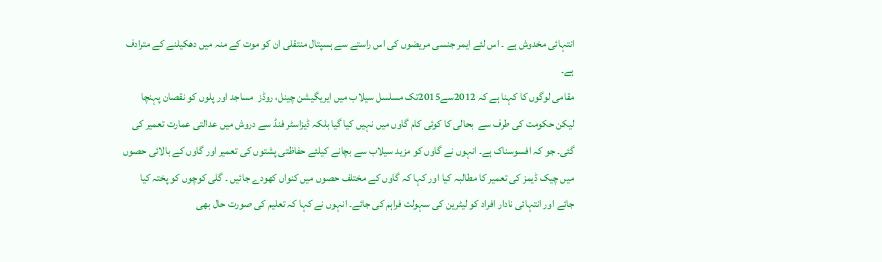انتہائی مخدوش ہے ۔ اس لئے ایمر جنسی مریضوں کی اس راستے سے ہسپتال منتقلی ان کو موت کے منہ میں دھکیلنے کے مترادف ہے۔
مقامی لوگوں کا کہنا ہے کہ 2012سے2015تک مسلسل سیلاب میں ایریگیشن چینل، روڈز  مساجد اور پلوں کو نقصان پہنچا لیکن حکومت کی طرف سے  بحالی کا کوئی کام گاوں میں نہیں کیا گیا بلکہ ڈیزاسٹر فنڈ سے دروش میں عدالتی عمارت تعمیر کی گئی۔ جو کہ افسوسناک ہے۔ انہوں نے گاوں کو مزید سیلاب سے بچانے کیلئے حفاظتی پشتوں کی تعمیر اور گاوں کے بالائی حصوں میں چیک ڈیمز کی تعمیر کا مطالبہ کیا اور کہا کہ گاوں کے مختلف حصوں میں کنواں کھودے جائیں ۔ گلی کوچوں کو پختہ کیا جائے اور انتہائی نادار افراد کو لیٹرین کی سہولت فراہم کی جائے۔ انہوں نے کہا کہ تعلیم کی صورت حال بھی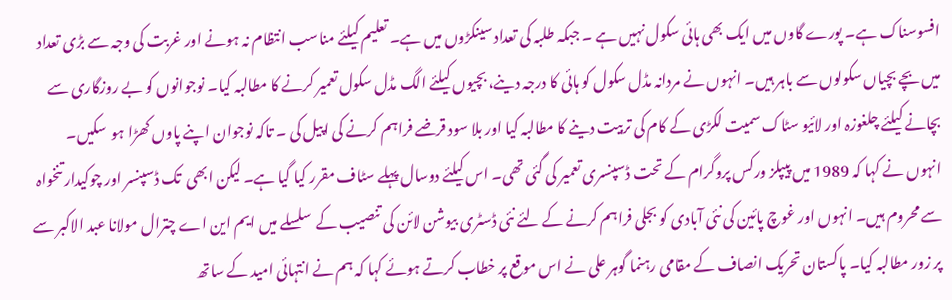افسوسناک ہے۔ پورے گاوں میں ایک بھی ہائی سکول نہیں ہے ۔ جبکہ طلبہ کی تعداد سینکڑوں میں ہے۔ تعلیم کیلئے مناسب انتظام نہ ہونے اور غربت کی وجہ سے بڑی تعداد میں بچے بچیاں سکولوں سے باہر ہیں۔ انہوں نے مردانہ مڈل سکول کو ہائی کا درجہ دینے، بچیوں کیلئے الگ مڈل سکول تعمیر کرنے کا مطالبہ کیا۔ نوجوانوں کو بے روزگاری سے بچانے کیلئے چلغوزہ اور لائیو سٹاک سمیت لکڑی کے کام کی تربیت دینے کا مطالبہ کیا اور بلا سود قرضے فراہم کرنے کی اپیل کی ۔ تاکہ نوجوان اپنے پاوں کھڑا ہو  سکیں۔
انہوں نے کہا کہ 1989 میں پیپلز ورکس پروگرام کے تحت ڈسپنسری تعمیر کی گئی تھی۔ اس کیلئے دوسال پہلے سٹاف مقرر کیا گیا ہے۔ لیکن ابھی  تک ڈسپنسر اور چوکیدار تنخواہ سے محروم ہیں۔ انہوں اور غوچ پائین کی نئی آبادی کو بجلی فراہم کرنے کے لئے نئی ڈسٹری بیوشن لائن کی تنصیب کے  سلسلے میں ایم این اے چترال مولانا عبد الاکبر سے پر زور مطالبہ کیا۔ پاکستان تحریک انصاف کے مقامی رہنما گوہر علی نے اس موقع پر خطاب کرتے ہوئے کہا کہ ہم نے انتہائی امید کے ساتھ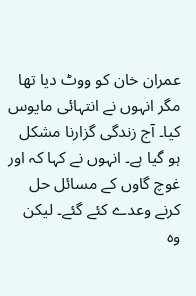عمران خان کو ووٹ دیا تھا مگر انہوں نے انتہائی مایوس کیا۔ آج زندگی گزارنا مشکل ہو گیا ہے۔ انہوں نے کہا کہ اور غوچ گاوں کے مسائل حل کرنے وعدے کئے گئے۔ لیکن وہ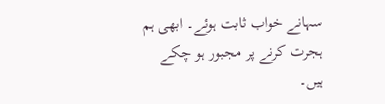سہانے خواب ثابت ہوئے۔ ابھی ہم ہجرت کرنے پر مجبور ہو چکے ہیں۔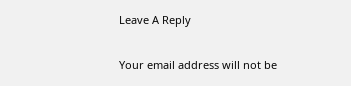Leave A Reply

Your email address will not be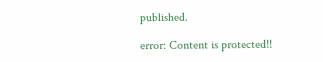published.

error: Content is protected!!